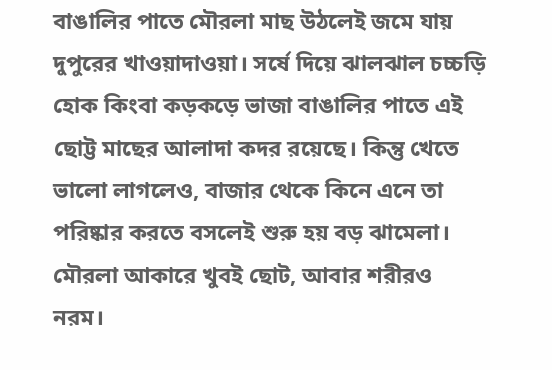বাঙালির পাতে মৌরলা মাছ উঠলেই জমে যায় দুপুরের খাওয়াদাওয়া। সর্ষে দিয়ে ঝালঝাল চচ্চড়ি হোক কিংবা কড়কড়ে ভাজা বাঙালির পাতে এই ছোট্ট মাছের আলাদা কদর রয়েছে। কিন্তু খেতে ভালো লাগলেও, বাজার থেকে কিনে এনে তা পরিষ্কার করতে বসলেই শুরু হয় বড় ঝামেলা। মৌরলা আকারে খুবই ছোট, আবার শরীরও নরম।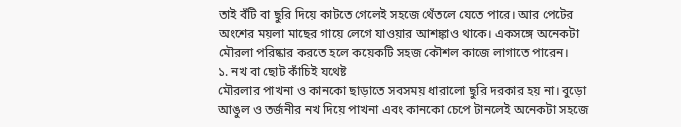তাই বঁটি বা ছুরি দিয়ে কাটতে গেলেই সহজে থেঁতলে যেতে পারে। আর পেটের অংশের ময়লা মাছের গায়ে লেগে যাওয়ার আশঙ্কাও থাকে। একসঙ্গে অনেকটা মৌরলা পরিষ্কার করতে হলে কয়েকটি সহজ কৌশল কাজে লাগাতে পারেন।
১. নখ বা ছোট কাঁচিই যথেষ্ট
মৌরলার পাখনা ও কানকো ছাড়াতে সবসময় ধারালো ছুরি দরকার হয় না। বুড়ো আঙুল ও তর্জনীর নখ দিয়ে পাখনা এবং কানকো চেপে টানলেই অনেকটা সহজে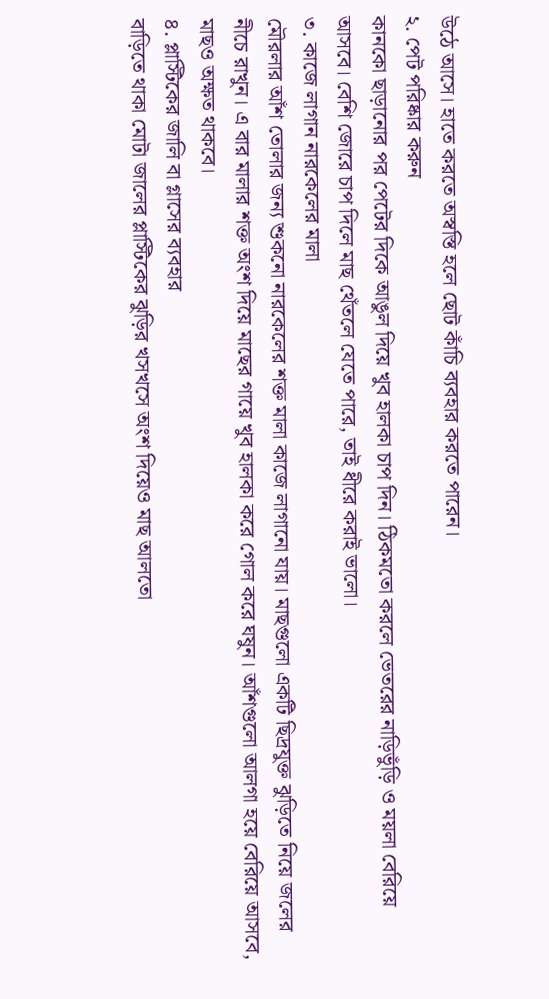উঠে আসে। হাতে করতে অস্বস্তি হলে ছোট কাঁচি ব্যবহার করতে পারেন।
২. পেট পরিষ্কার করুন
কানকো ছাড়ানোর পর পেটের দিকে আঙুল দিয়ে খুব হালকা চাপ দিন। ঠিকমতো করলে ভেতরের নাড়িভুঁড়ি ও ময়লা বেরিয়ে আসবে। বেশি জোরে চাপ দিলে মাছ থেঁতলে যেতে পারে, তাই ধীরে করাই ভালো।
৩. কাজে লাগান নারকেলের মালা
মৌরলার আঁশ তোলার জন্য শুকনো নারকেলের শক্ত মালা কাজে লাগানো যায়। মাছগুলো একটি ছিদ্রযুক্ত ঝুড়িতে নিয়ে জলের নীচে রাখুন। এ বার মালার শক্ত অংশ দিয়ে মাছের গায়ে খুব হালকা করে গোল করে ঘষুন। আঁশগুলো আলগা হয়ে বেরিয়ে আসবে, মাছও অক্ষত থাকবে।
৪. প্লাস্টিকের জালি বা গ্লাসের ব্যবহার
বাড়িতে থাকা মোটা জালের প্লাস্টিকের ঝুড়ির খসখসে অংশ দিয়েও মাছ আলতো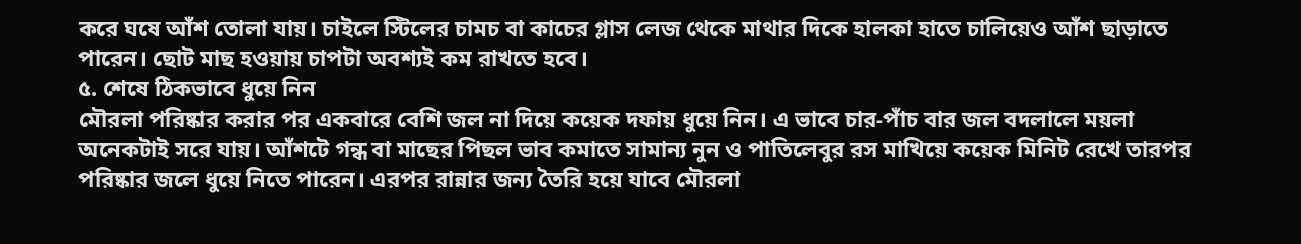করে ঘষে আঁশ তোলা যায়। চাইলে স্টিলের চামচ বা কাচের গ্লাস লেজ থেকে মাথার দিকে হালকা হাতে চালিয়েও আঁশ ছাড়াতে পারেন। ছোট মাছ হওয়ায় চাপটা অবশ্যই কম রাখতে হবে।
৫. শেষে ঠিকভাবে ধুয়ে নিন
মৌরলা পরিষ্কার করার পর একবারে বেশি জল না দিয়ে কয়েক দফায় ধুয়ে নিন। এ ভাবে চার-পাঁচ বার জল বদলালে ময়লা অনেকটাই সরে যায়। আঁশটে গন্ধ বা মাছের পিছল ভাব কমাতে সামান্য নুন ও পাতিলেবুর রস মাখিয়ে কয়েক মিনিট রেখে তারপর পরিষ্কার জলে ধুয়ে নিতে পারেন। এরপর রান্নার জন্য তৈরি হয়ে যাবে মৌরলা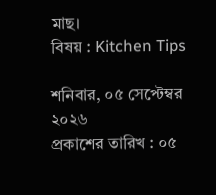মাছ।
বিষয় : Kitchen Tips

শনিবার, ০৫ সেপ্টেম্বর ২০২৬
প্রকাশের তারিখ : ০৫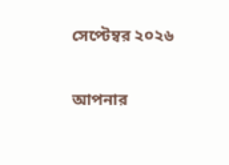সেপ্টেম্বর ২০২৬

আপনার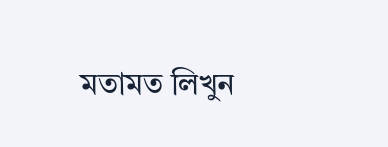মতামত লিখুন